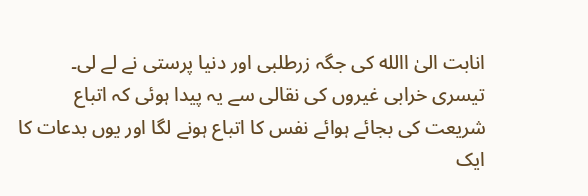انابت الیٰ االله کی جگہ زرطلبی اور دنیا پرستی نے لے لی۔
تیسری خرابی غیروں کی نقالی سے یہ پیدا ہوئی کہ اتباع شریعت کی بجائے ہوائے نفس کا اتباع ہونے لگا اور یوں بدعات کا ایک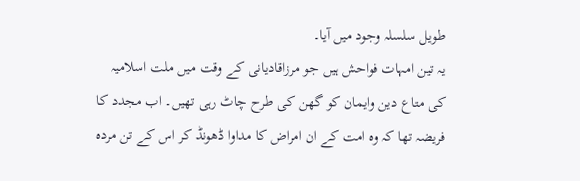طویل سلسلہ وجود میں آیا۔
یہ تین امہات فواحش ہیں جو مرزاقادیانی کے وقت میں ملت اسلامیہ کی متاع دین وایمان کو گھن کی طرح چاٹ رہی تھیں۔ اب مجدد کا فریضہ تھا کہ وہ امت کے ان امراض کا مداوا ڈھونڈ کر اس کے تن مردہ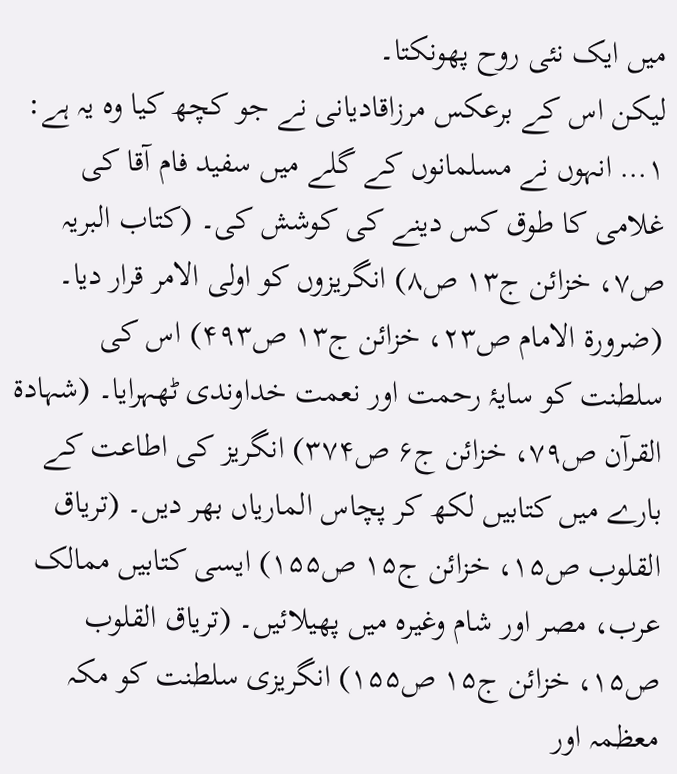میں ایک نئی روح پھونکتا۔
لیکن اس کے برعکس مرزاقادیانی نے جو کچھ کیا وہ یہ ہے:
۱… انہوں نے مسلمانوں کے گلے میں سفید فام آقا کی غلامی کا طوق کس دینے کی کوشش کی۔ (کتاب البریہ ص۷، خزائن ج۱۳ ص۸) انگریزوں کو اولی الامر قرار دیا۔ (ضرورۃ الامام ص۲۳، خزائن ج۱۳ ص۴۹۳) اس کی سلطنت کو سایۂ رحمت اور نعمت خداوندی ٹھہرایا۔ (شہادۃ القرآن ص۷۹، خزائن ج۶ ص۳۷۴) انگریز کی اطاعت کے بارے میں کتابیں لکھ کر پچاس الماریاں بھر دیں۔ (تریاق القلوب ص۱۵، خزائن ج۱۵ ص۱۵۵) ایسی کتابیں ممالک عرب، مصر اور شام وغیرہ میں پھیلائیں۔ (تریاق القلوب ص۱۵، خزائن ج۱۵ ص۱۵۵) انگریزی سلطنت کو مکہ معظمہ اور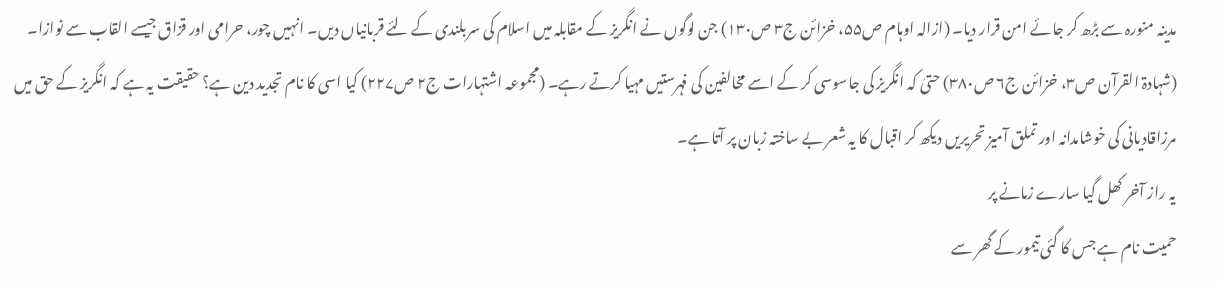مدینہ منورہ سے بڑھ کر جائے امن قرار دیا۔ (ازالہ اوہام ص۵۵، خزائن ج۳ ص۱۳۰) جن لوگوں نے انگریز کے مقابلہ میں اسلام کی سربلندی کے لئے قربانیاں دیں۔ انہیں چور، حرامی اور قزاق جیسے القاب سے نوازا۔ (شہادۃ القرآن ص۳، خزائن ج۶ ص۳۸۰) حتیٰ کہ انگریز کی جاسوسی کر کے اسے مخالفین کی فہرستیں مہیا کرتے رہے۔ (مجموعہ اشتہارات ج۲ ص۲۲۷) کیا اسی کا نام تجدید دین ہے؟ حقیقت یہ ہے کہ انگریز کے حق میں مرزاقادیانی کی خوشامدانہ اور تملق آمیز تحریریں دیکھ کر اقبال کا یہ شعر بے ساختہ زبان پر آتا ہے۔
یہ راز آخر کھل گیا سارے زمانے پر
حمیت نام ہے جس کا گئی تیمور کے گھر سے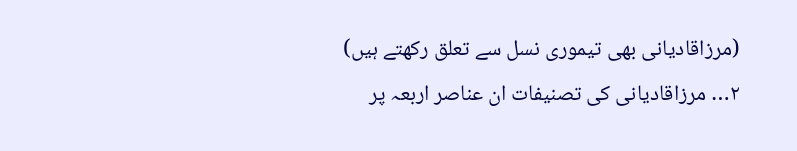(مرزاقادیانی بھی تیموری نسل سے تعلق رکھتے ہیں)
۲… مرزاقادیانی کی تصنیفات ان عناصر اربعہ پر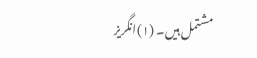مشتمل ہیں۔ (۱)انگریز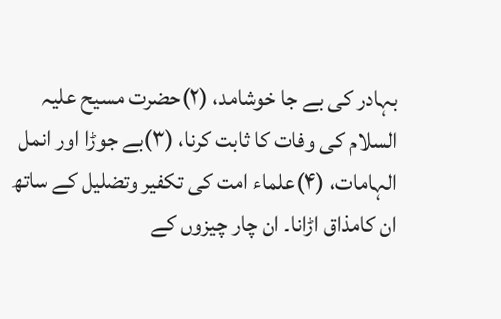بہادر کی بے جا خوشامد، (۲)حضرت مسیح علیہ السلام کی وفات کا ثابت کرنا، (۳)بے جوڑا اور انمل الہامات، (۴)علماء امت کی تکفیر وتضلیل کے ساتھ ان کامذاق اڑانا۔ ان چار چیزوں کے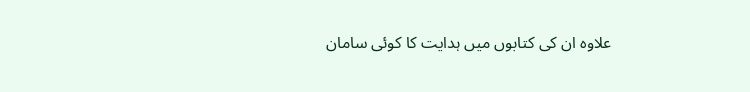علاوہ ان کی کتابوں میں ہدایت کا کوئی سامان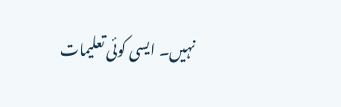نہیں۔ ایسی کوئی تعلیمات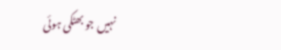نہیں جو بھٹکی ہوئی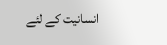انسانیت کے لئے